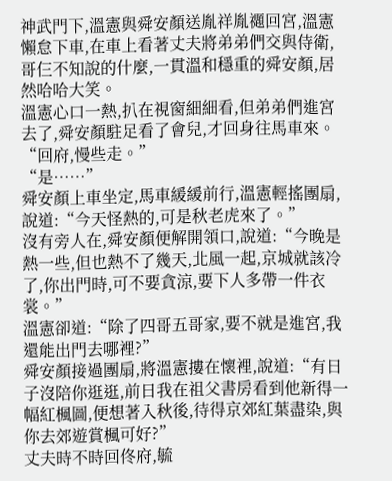神武門下,溫憲與舜安顏送胤祥胤禵回宮,溫憲懶怠下車,在車上看著丈夫將弟弟們交與侍衛,哥仨不知說的什麼,一貫溫和穩重的舜安顏,居然哈哈大笑。
溫憲心口一熱,扒在視窗細細看,但弟弟們進宮去了,舜安顏駐足看了會兒,才回身往馬車來。
“回府,慢些走。”
“是……”
舜安顏上車坐定,馬車緩緩前行,溫憲輕搖團扇,說道:“今天怪熱的,可是秋老虎來了。”
沒有旁人在,舜安顏便解開領口,說道:“今晚是熱一些,但也熱不了幾天,北風一起,京城就該冷了,你出門時,可不要貪涼,要下人多帶一件衣裳。”
溫憲卻道:“除了四哥五哥家,要不就是進宮,我還能出門去哪裡?”
舜安顏接過團扇,將溫憲摟在懷裡,說道:“有日子沒陪你逛逛,前日我在祖父書房看到他新得一幅紅楓圖,便想著入秋後,待得京郊紅葉盡染,與你去郊遊賞楓可好?”
丈夫時不時回佟府,毓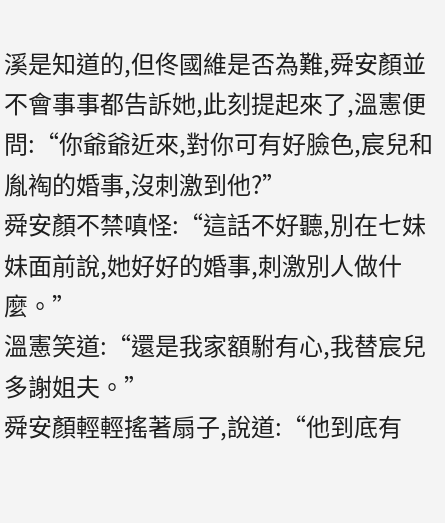溪是知道的,但佟國維是否為難,舜安顏並不會事事都告訴她,此刻提起來了,溫憲便問:“你爺爺近來,對你可有好臉色,宸兒和胤裪的婚事,沒刺激到他?”
舜安顏不禁嗔怪:“這話不好聽,別在七妹妹面前說,她好好的婚事,刺激別人做什麼。”
溫憲笑道:“還是我家額駙有心,我替宸兒多謝姐夫。”
舜安顏輕輕搖著扇子,說道:“他到底有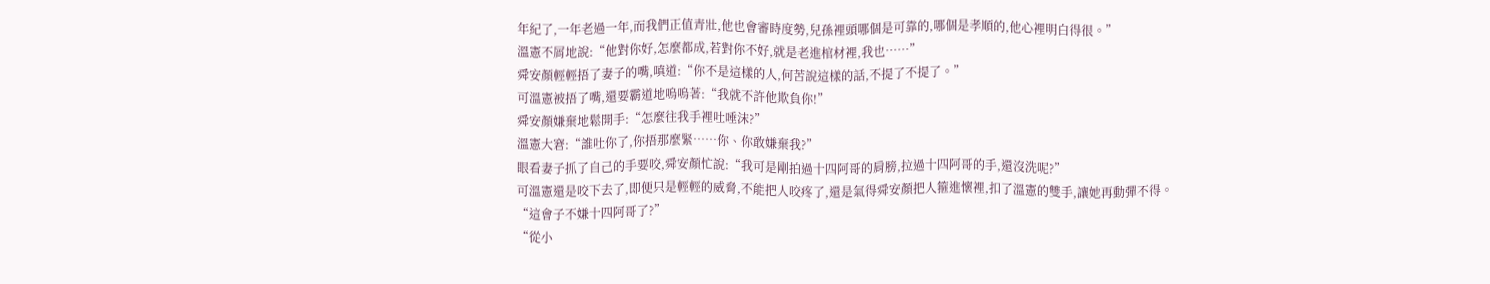年紀了,一年老過一年,而我們正值青壯,他也會審時度勢,兒孫裡頭哪個是可靠的,哪個是孝順的,他心裡明白得很。”
溫憲不屑地說:“他對你好,怎麼都成,若對你不好,就是老進棺材裡,我也……”
舜安顏輕輕捂了妻子的嘴,嗔道:“你不是這樣的人,何苦說這樣的話,不提了不提了。”
可溫憲被捂了嘴,還要霸道地嗚嗚著:“我就不許他欺負你!”
舜安顏嫌棄地鬆開手:“怎麼往我手裡吐唾沫?”
溫憲大窘:“誰吐你了,你捂那麼緊……你、你敢嫌棄我?”
眼看妻子抓了自己的手要咬,舜安顏忙說:“我可是剛拍過十四阿哥的肩膀,拉過十四阿哥的手,還沒洗呢?”
可溫憲還是咬下去了,即便只是輕輕的威脅,不能把人咬疼了,還是氣得舜安顏把人箍進懷裡,扣了溫憲的雙手,讓她再動彈不得。
“這會子不嫌十四阿哥了?”
“從小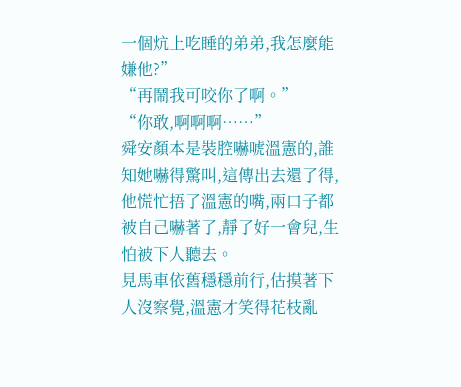一個炕上吃睡的弟弟,我怎麼能嫌他?”
“再鬧我可咬你了啊。”
“你敢,啊啊啊……”
舜安顏本是裝腔嚇唬溫憲的,誰知她嚇得驚叫,這傳出去還了得,他慌忙捂了溫憲的嘴,兩口子都被自己嚇著了,靜了好一會兒,生怕被下人聽去。
見馬車依舊穩穩前行,估摸著下人沒察覺,溫憲才笑得花枝亂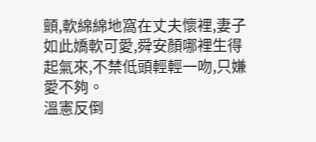顫,軟綿綿地窩在丈夫懷裡,妻子如此嬌軟可愛,舜安顏哪裡生得起氣來,不禁低頭輕輕一吻,只嫌愛不夠。
溫憲反倒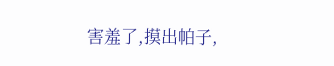害羞了,摸出帕子,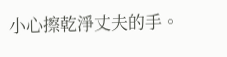小心擦乾淨丈夫的手。